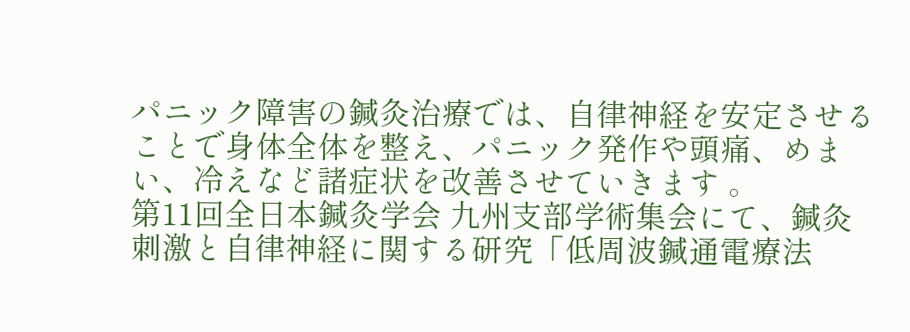パニック障害の鍼灸治療では、自律神経を安定させることで身体全体を整え、パニック発作や頭痛、めまい、冷えなど諸症状を改善させていきます 。
第11回全日本鍼灸学会 九州支部学術集会にて、鍼灸刺激と自律神経に関する研究「低周波鍼通電療法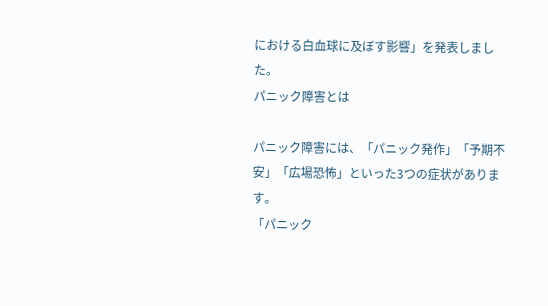における白血球に及ぼす影響」を発表しました。
パニック障害とは

パニック障害には、「パニック発作」「予期不安」「広場恐怖」といった3つの症状があります。
「パニック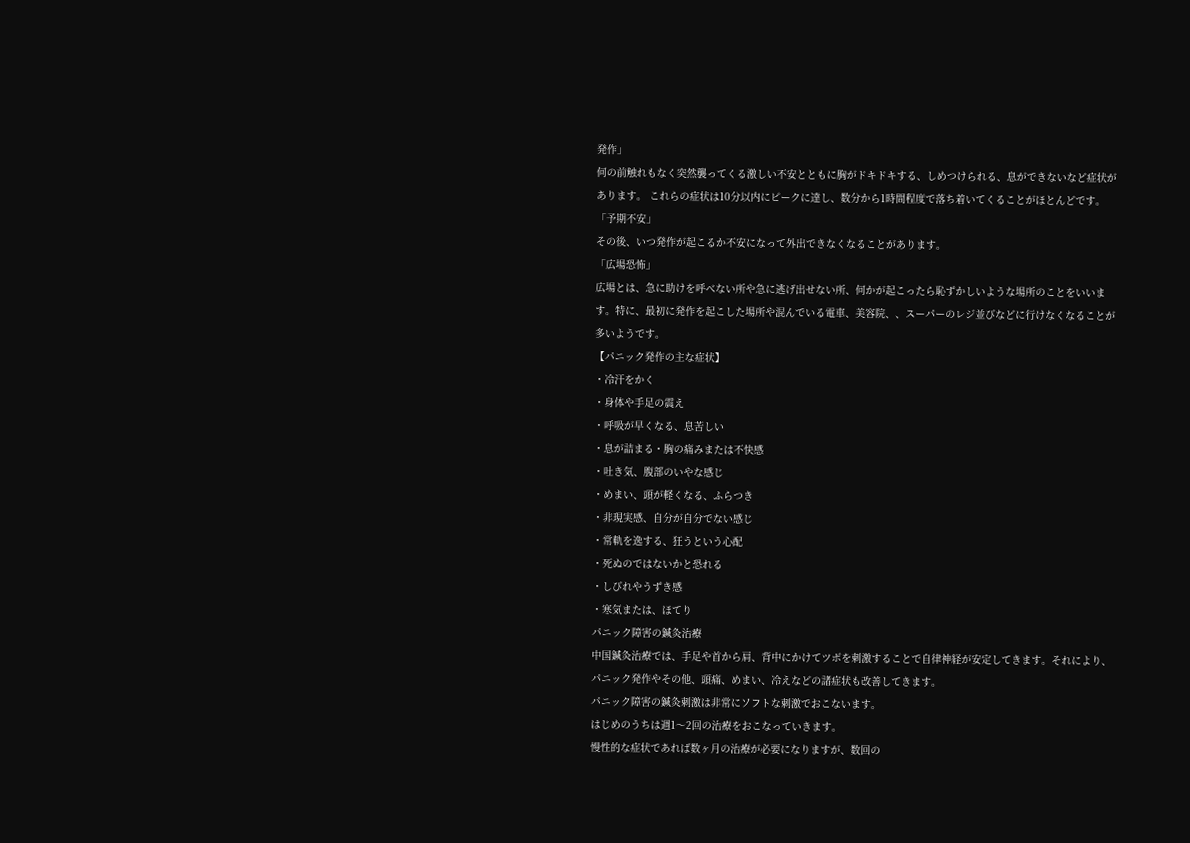発作」
何の前触れもなく突然襲ってくる激しい不安とともに胸がドキドキする、しめつけられる、息ができないなど症状があります。 これらの症状は10分以内にピークに達し、数分から1時間程度で落ち着いてくることがほとんどです。
「予期不安」
その後、いつ発作が起こるか不安になって外出できなくなることがあります。
「広場恐怖」
広場とは、急に助けを呼べない所や急に逃げ出せない所、何かが起こったら恥ずかしいような場所のことをいいます。特に、最初に発作を起こした場所や混んでいる電車、美容院、、スーパーのレジ並びなどに行けなくなることが多いようです。
【パニック発作の主な症状】
・冷汗をかく
・身体や手足の震え
・呼吸が早くなる、息苦しい
・息が詰まる・胸の痛みまたは不快感
・吐き気、腹部のいやな感じ
・めまい、頭が軽くなる、ふらつき
・非現実感、自分が自分でない感じ
・常軌を逸する、狂うという心配
・死ぬのではないかと恐れる
・しびれやうずき感
・寒気または、ほてり
パニック障害の鍼灸治療
中国鍼灸治療では、手足や首から肩、背中にかけてツボを刺激することで自律神経が安定してきます。それにより、パニック発作やその他、頭痛、めまい、冷えなどの諸症状も改善してきます。
パニック障害の鍼灸刺激は非常にソフトな刺激でおこないます。
はじめのうちは週1〜2回の治療をおこなっていきます。
慢性的な症状であれば数ヶ月の治療が必要になりますが、数回の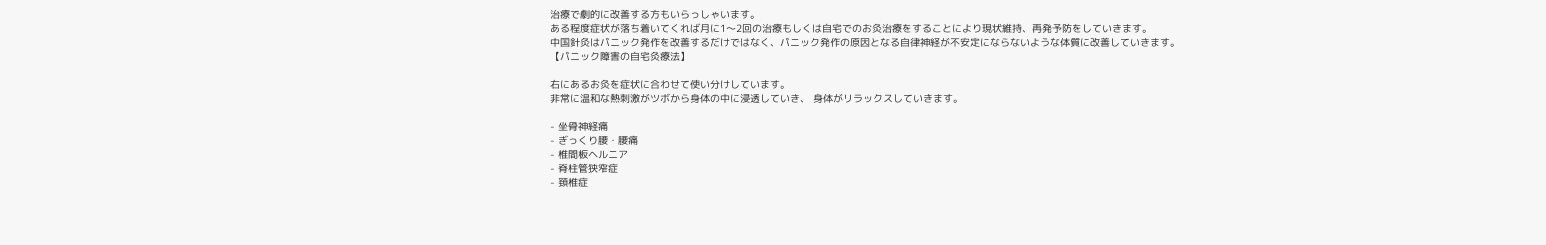治療で劇的に改善する方もいらっしゃいます。
ある程度症状が落ち着いてくれば月に1〜2回の治療もしくは自宅でのお灸治療をすることにより現状維持、再発予防をしていきます。
中国針灸はパニック発作を改善するだけではなく、パニック発作の原因となる自律神経が不安定にならないような体質に改善していきます。
【パニック障害の自宅灸療法】

右にあるお灸を症状に合わせて使い分けしています。
非常に温和な熱刺激がツボから身体の中に浸透していき、 身体がリラックスしていきます。

- 坐骨神経痛
- ぎっくり腰・腰痛
- 椎間板ヘルニア
- 脊柱管狭窄症
- 頚椎症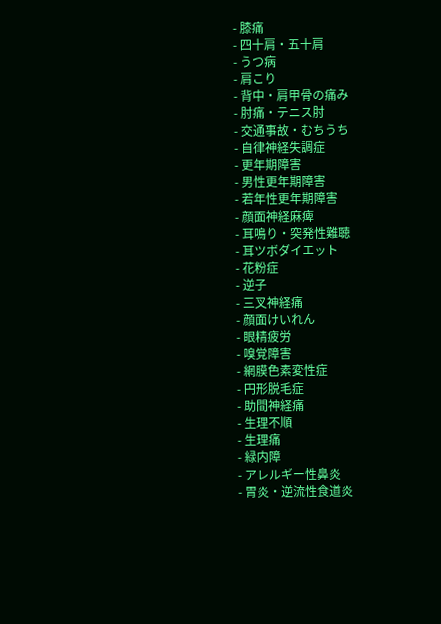- 膝痛
- 四十肩・五十肩
- うつ病
- 肩こり
- 背中・肩甲骨の痛み
- 肘痛・テニス肘
- 交通事故・むちうち
- 自律神経失調症
- 更年期障害
- 男性更年期障害
- 若年性更年期障害
- 顔面神経麻痺
- 耳鳴り・突発性難聴
- 耳ツボダイエット
- 花粉症
- 逆子
- 三叉神経痛
- 顔面けいれん
- 眼精疲労
- 嗅覚障害
- 網膜色素変性症
- 円形脱毛症
- 助間神経痛
- 生理不順
- 生理痛
- 緑内障
- アレルギー性鼻炎
- 胃炎・逆流性食道炎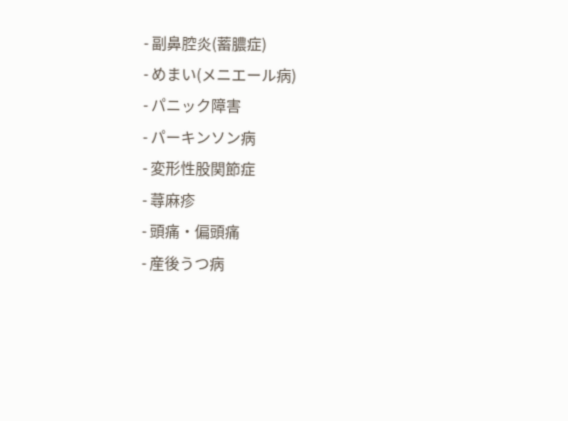- 副鼻腔炎(蓄膿症)
- めまい(メニエール病)
- パニック障害
- パーキンソン病
- 変形性股関節症
- 蕁麻疹
- 頭痛・偏頭痛
- 産後うつ病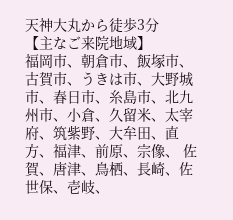天神大丸から徒歩3分
【主なご来院地域】
福岡市、朝倉市、飯塚市、古賀市、うきは市、大野城市、春日市、糸島市、北九州市、小倉、久留米、太宰府、筑紫野、大牟田、直方、福津、前原、宗像、 佐賀、唐津、鳥栖、長崎、佐世保、壱岐、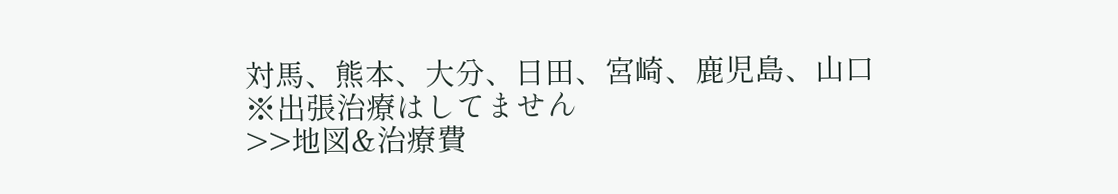対馬、熊本、大分、日田、宮崎、鹿児島、山口
※出張治療はしてません
>>地図&治療費